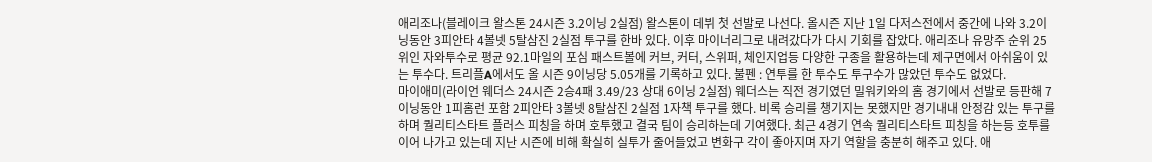애리조나(블레이크 왈스톤 24시즌 3.2이닝 2실점) 왈스톤이 데뷔 첫 선발로 나선다. 올시즌 지난 1일 다저스전에서 중간에 나와 3.2이닝동안 3피안타 4볼넷 5탈삼진 2실점 투구를 한바 있다. 이후 마이너리그로 내려갔다가 다시 기회를 잡았다. 애리조나 유망주 순위 25위인 자와투수로 평균 92.1마일의 포심 패스트볼에 커브, 커터, 스위퍼, 체인지업등 다양한 구종을 활용하는데 제구면에서 아쉬움이 있는 투수다. 트리플A에서도 올 시즌 9이닝당 5.05개를 기록하고 있다. 불펜 : 연투를 한 투수도 투구수가 많았던 투수도 없었다.
마이애미(라이언 웨더스 24시즌 2승4패 3.49/23 상대 6이닝 2실점) 웨더스는 직전 경기였던 밀워키와의 홈 경기에서 선발로 등판해 7이닝동안 1피홈런 포함 2피안타 3볼넷 8탈삼진 2실점 1자책 투구를 했다. 비록 승리를 챙기지는 못했지만 경기내내 안정감 있는 투구를 하며 퀄리티스타트 플러스 피칭을 하며 호투했고 결국 팀이 승리하는데 기여했다. 최근 4경기 연속 퀄리티스타트 피칭을 하는등 호투를 이어 나가고 있는데 지난 시즌에 비해 확실히 실투가 줄어들었고 변화구 각이 좋아지며 자기 역할을 충분히 해주고 있다. 애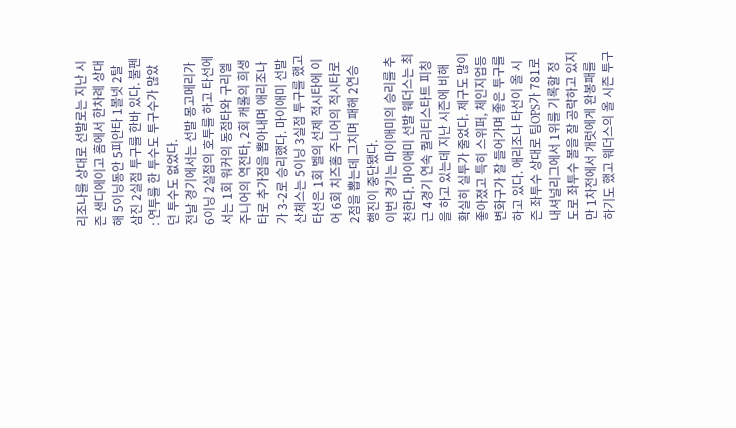리조나를 상대로 선발로는 지난 시즌 샌디에이고 홈에서 한차례 상대해 5이닝동안 5피안타 1볼넷 2탈삼진 2실점 투구를 한바 있다. 불펜 : 연투를 한 투수도 투구수가 많았던 투수도 없었다.
전날 경기에서는 선발 몽고메리가 6이닝 2실점의 호투를 하고 타선에서는 1회 워커의 동점타와 구리엘 주니어의 역전타, 2회 캐롤의 희생타로 추가점을 뽑아내며 애리조나가 3-2로 승리했다. 마이애미 선발 산체스는 5이닝 3실점 투구를 했고 타선은 1회 벨의 선제 적시타에 이어 6회 치즈홈 주니어의 적시타로 2점을 뽑는데 그치며 패해 2연승 행진이 중단됐다.
이번 경기는 마이애미의 승리를 추천한다. 마이애미 선발 웨더스는 최근 4경기 연속 퀄리티스타트 피칭을 하고 있는데 지난 시즌에 비해 확실히 실투가 줄었다. 제구도 많이 좋아졌고 특히 스위퍼, 체인지업등 변화구가 잘 들어가며 좋은 투구를 하고 있다. 애리조나 타선이 올 시즌 좌투수 상대로 팀OPS가 781로 내셔널리그에서 1위를 기록할 정도로 좌투수 볼을 잘 공략하고 있지만 1차전에서 개럿에게 완봉패를 하기도 했고 웨더스의 올 시즌 투구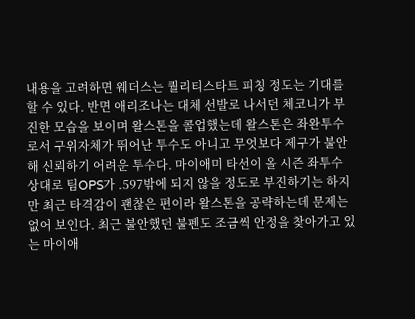내용을 고려하면 웨더스는 퀄리티스타트 피칭 정도는 기대를 할 수 있다. 반면 애리조나는 대체 선발로 나서던 체코니가 부진한 모습을 보이며 왈스톤을 콜업했는데 왈스톤은 좌완투수로서 구위자체가 뛰어난 투수도 아니고 무엇보다 제구가 불안해 신뢰하기 어려운 투수다. 마이애미 타선이 올 시즌 좌투수 상대로 팀OPS가 .597밖에 되지 않을 정도로 부진하기는 하지만 최근 타격감이 괜찮은 편이라 왈스톤을 공략하는데 문제는 없어 보인다. 최근 불안했던 불펜도 조금씩 안정을 찾아가고 있는 마이애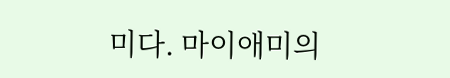미다. 마이애미의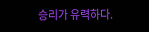승리가 유력하다.